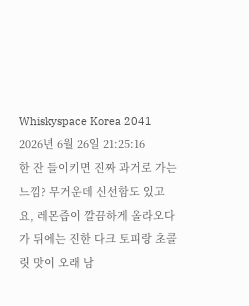Whiskyspace Korea 2041
2026년 6월 26일 21:25:16
한 잔 들이키면 진짜 과거로 가는 느낌? 무거운데 신선함도 있고요, 레몬즙이 깔끔하게 올라오다가 뒤에는 진한 다크 토피랑 초콜릿 맛이 오래 남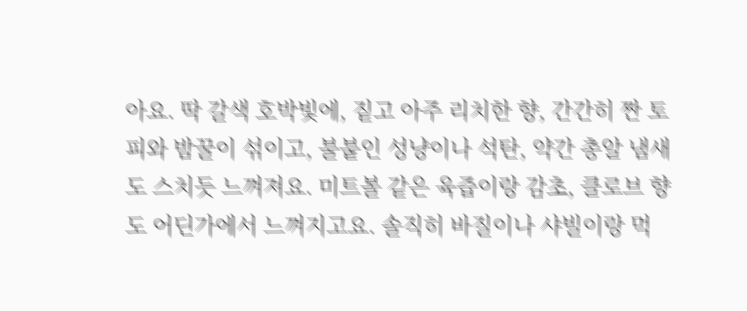아요. 딱 갈색 호박빛에, 짙고 아주 리치한 향, 간간히 짠 토피와 밤꿀이 섞이고, 불붙인 성냥이나 석탄, 약간 총알 냄새도 스치듯 느껴져요. 미트볼 같은 육즙이랑 감초, 클로브 향도 어딘가에서 느껴지고요. 솔직히 바질이나 샤빌이랑 먹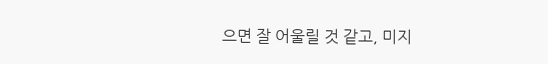으면 잘 어울릴 것 같고, 미지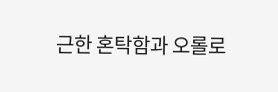근한 혼탁함과 오롤로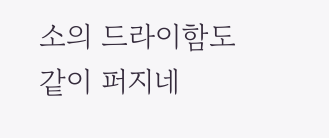소의 드라이함도 같이 퍼지네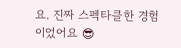요. 진짜 스펙타클한 경험이었어요 😎